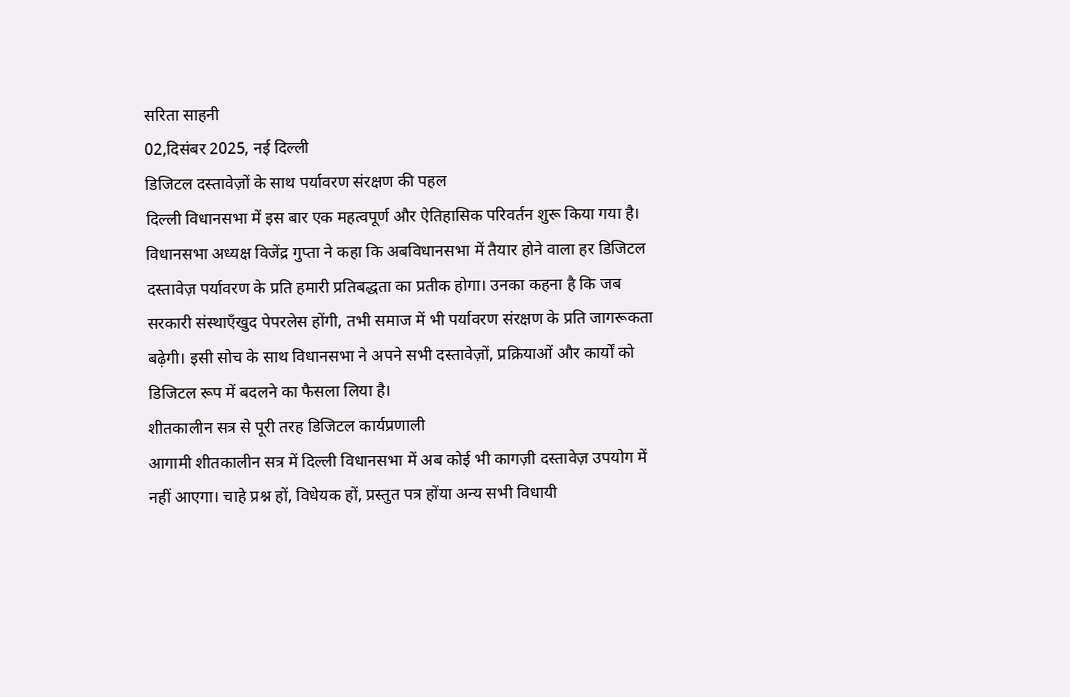सरिता साहनी
02,दिसंबर 2025, नई दिल्ली
डिजिटल दस्तावेज़ों के साथ पर्यावरण संरक्षण की पहल
दिल्ली विधानसभा में इस बार एक महत्वपूर्ण और ऐतिहासिक परिवर्तन शुरू किया गया है। विधानसभा अध्यक्ष विजेंद्र गुप्ता ने कहा कि अबविधानसभा में तैयार होने वाला हर डिजिटल दस्तावेज़ पर्यावरण के प्रति हमारी प्रतिबद्धता का प्रतीक होगा। उनका कहना है कि जब सरकारी संस्थाएँखुद पेपरलेस होंगी, तभी समाज में भी पर्यावरण संरक्षण के प्रति जागरूकता बढ़ेगी। इसी सोच के साथ विधानसभा ने अपने सभी दस्तावेज़ों, प्रक्रियाओं और कार्यों को डिजिटल रूप में बदलने का फैसला लिया है।
शीतकालीन सत्र से पूरी तरह डिजिटल कार्यप्रणाली
आगामी शीतकालीन सत्र में दिल्ली विधानसभा में अब कोई भी कागज़ी दस्तावेज़ उपयोग में नहीं आएगा। चाहे प्रश्न हों, विधेयक हों, प्रस्तुत पत्र होंया अन्य सभी विधायी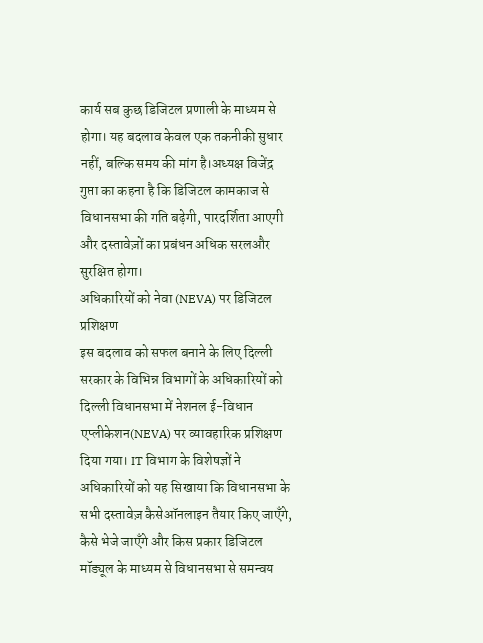कार्य सब कुछ डिजिटल प्रणाली के माध्यम से होगा। यह बदलाव केवल एक तकनीकी सुधार नहीं, बल्कि समय की मांग है।अध्यक्ष विजेंद्र गुप्ता का कहना है कि डिजिटल कामकाज से विधानसभा की गति बढ़ेगी, पारदर्शिता आएगी और दस्तावेज़ों का प्रबंधन अधिक सरलऔर सुरक्षित होगा।
अधिकारियों को नेवा (NEVA) पर डिजिटल प्रशिक्षण
इस बदलाव को सफल बनाने के लिए दिल्ली सरकार के विभिन्न विभागों के अधिकारियों को दिल्ली विधानसभा में नेशनल ई-विधान एप्लीकेशन(NEVA) पर व्यावहारिक प्रशिक्षण दिया गया। IT विभाग के विशेषज्ञों ने अधिकारियों को यह सिखाया कि विधानसभा के सभी दस्तावेज़ कैसेऑनलाइन तैयार किए जाएँगे, कैसे भेजे जाएँगे और किस प्रकार डिजिटल मॉड्यूल के माध्यम से विधानसभा से समन्वय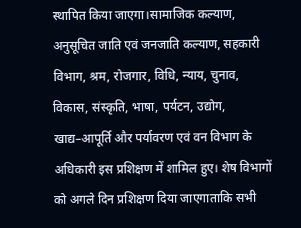स्थापित किया जाएगा।सामाजिक कल्याण, अनुसूचित जाति एवं जनजाति कल्याण, सहकारी विभाग, श्रम, रोजगार, विधि, न्याय, चुनाव, विकास, संस्कृति, भाषा, पर्यटन, उद्योग, खाद्य–आपूर्ति और पर्यावरण एवं वन विभाग के अधिकारी इस प्रशिक्षण में शामिल हुए। शेष विभागों को अगले दिन प्रशिक्षण दिया जाएगाताकि सभी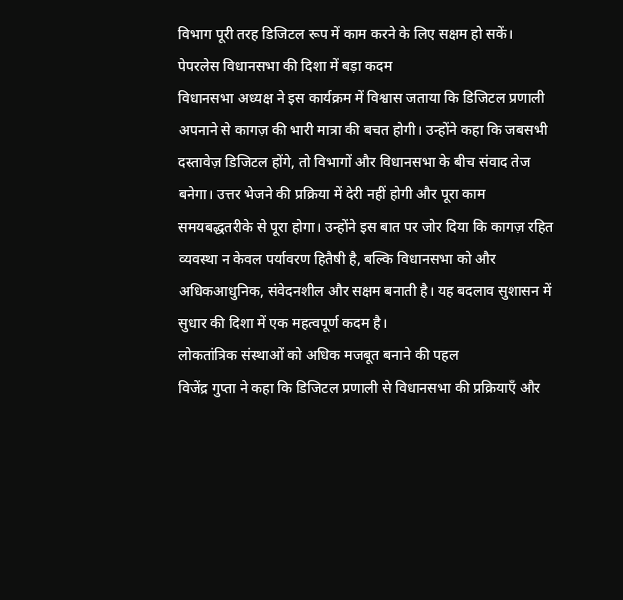विभाग पूरी तरह डिजिटल रूप में काम करने के लिए सक्षम हो सकें।
पेपरलेस विधानसभा की दिशा में बड़ा कदम
विधानसभा अध्यक्ष ने इस कार्यक्रम में विश्वास जताया कि डिजिटल प्रणाली अपनाने से कागज़ की भारी मात्रा की बचत होगी। उन्होंने कहा कि जबसभी दस्तावेज़ डिजिटल होंगे, तो विभागों और विधानसभा के बीच संवाद तेज बनेगा। उत्तर भेजने की प्रक्रिया में देरी नहीं होगी और पूरा काम समयबद्धतरीके से पूरा होगा। उन्होंने इस बात पर जोर दिया कि कागज़ रहित व्यवस्था न केवल पर्यावरण हितैषी है, बल्कि विधानसभा को और अधिकआधुनिक, संवेदनशील और सक्षम बनाती है। यह बदलाव सुशासन में सुधार की दिशा में एक महत्वपूर्ण कदम है।
लोकतांत्रिक संस्थाओं को अधिक मजबूत बनाने की पहल
विजेंद्र गुप्ता ने कहा कि डिजिटल प्रणाली से विधानसभा की प्रक्रियाएँ और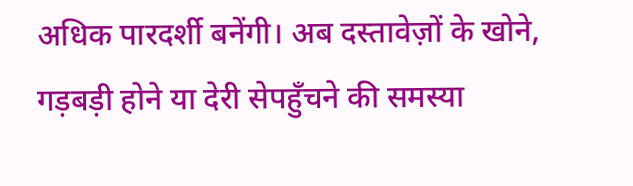अधिक पारदर्शी बनेंगी। अब दस्तावेज़ों के खोने, गड़बड़ी होने या देरी सेपहुँचने की समस्या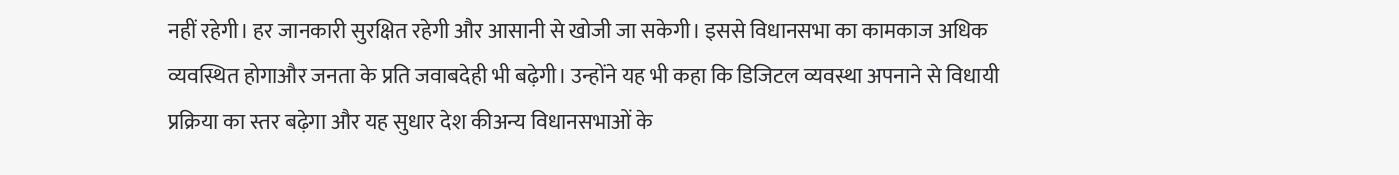नहीं रहेगी। हर जानकारी सुरक्षित रहेगी और आसानी से खोजी जा सकेगी। इससे विधानसभा का कामकाज अधिक व्यवस्थित होगाऔर जनता के प्रति जवाबदेही भी बढ़ेगी। उन्होंने यह भी कहा कि डिजिटल व्यवस्था अपनाने से विधायी प्रक्रिया का स्तर बढ़ेगा और यह सुधार देश कीअन्य विधानसभाओं के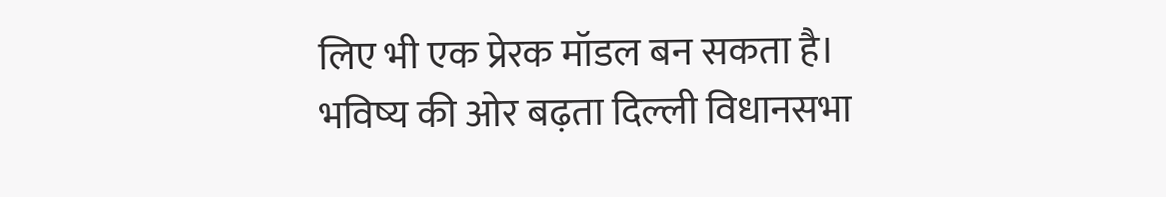लिए भी एक प्रेरक मॉडल बन सकता है।
भविष्य की ओर बढ़ता दिल्ली विधानसभा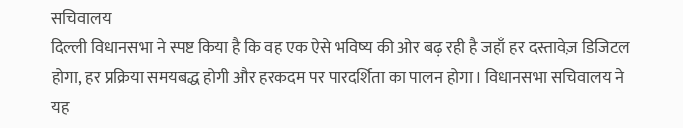सचिवालय
दिल्ली विधानसभा ने स्पष्ट किया है कि वह एक ऐसे भविष्य की ओर बढ़ रही है जहाँ हर दस्तावेज़ डिजिटल होगा, हर प्रक्रिया समयबद्ध होगी और हरकदम पर पारदर्शिता का पालन होगा। विधानसभा सचिवालय ने यह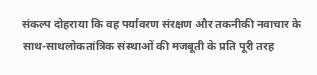संकल्प दोहराया कि वह पर्यावरण संरक्षण और तकनीकी नवाचार के साथ-साथलोकतांत्रिक संस्थाओं की मजबूती के प्रति पूरी तरह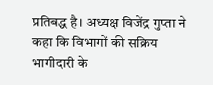प्रतिबद्ध है। अध्यक्ष विजेंद्र गुप्ता ने कहा कि विभागों की सक्रिय भागीदारी के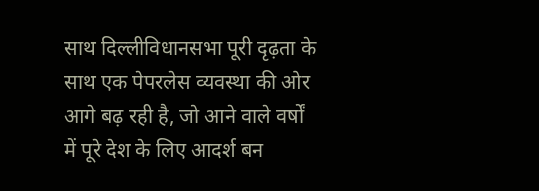साथ दिल्लीविधानसभा पूरी दृढ़ता के साथ एक पेपरलेस व्यवस्था की ओर आगे बढ़ रही है, जो आने वाले वर्षों में पूरे देश के लिए आदर्श बन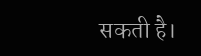सकती है।